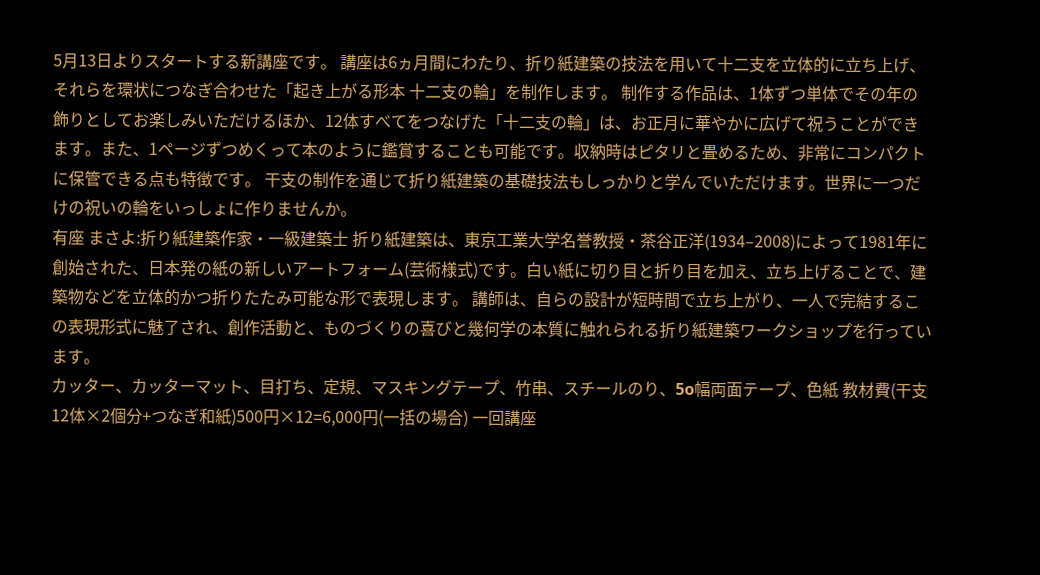5月13日よりスタートする新講座です。 講座は6ヵ月間にわたり、折り紙建築の技法を用いて十二支を立体的に立ち上げ、それらを環状につなぎ合わせた「起き上がる形本 十二支の輪」を制作します。 制作する作品は、1体ずつ単体でその年の飾りとしてお楽しみいただけるほか、12体すべてをつなげた「十二支の輪」は、お正月に華やかに広げて祝うことができます。また、1ページずつめくって本のように鑑賞することも可能です。収納時はピタリと畳めるため、非常にコンパクトに保管できる点も特徴です。 干支の制作を通じて折り紙建築の基礎技法もしっかりと学んでいただけます。世界に一つだけの祝いの輪をいっしょに作りませんか。
有座 まさよ:折り紙建築作家・一級建築士 折り紙建築は、東京工業大学名誉教授・茶谷正洋(1934–2008)によって1981年に創始された、日本発の紙の新しいアートフォーム(芸術様式)です。白い紙に切り目と折り目を加え、立ち上げることで、建築物などを立体的かつ折りたたみ可能な形で表現します。 講師は、自らの設計が短時間で立ち上がり、一人で完結するこの表現形式に魅了され、創作活動と、ものづくりの喜びと幾何学の本質に触れられる折り紙建築ワークショップを行っています。
カッター、カッターマット、目打ち、定規、マスキングテープ、竹串、スチールのり、5o幅両面テープ、色紙 教材費(干支12体×2個分+つなぎ和紙)500円×12=6,000円(一括の場合) 一回講座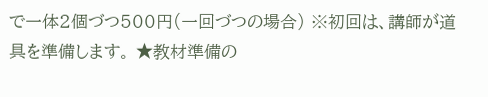で一体2個づつ500円(一回づつの場合) ※初回は、講師が道具を準備します。 ★教材準備の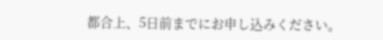都合上、5日前までにお申し込みください。